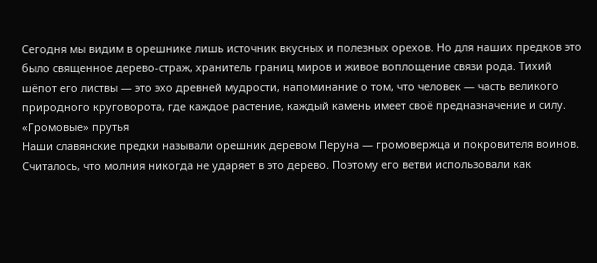Сегодня мы видим в орешнике лишь источник вкусных и полезных орехов. Но для наших предков это было священное дерево-страж, хранитель границ миров и живое воплощение связи рода. Тихий шёпот его листвы — это эхо древней мудрости, напоминание о том, что человек — часть великого природного круговорота, где каждое растение, каждый камень имеет своё предназначение и силу.
«Громовые» прутья
Наши славянские предки называли орешник деревом Перуна — громовержца и покровителя воинов. Считалось, что молния никогда не ударяет в это дерево. Поэтому его ветви использовали как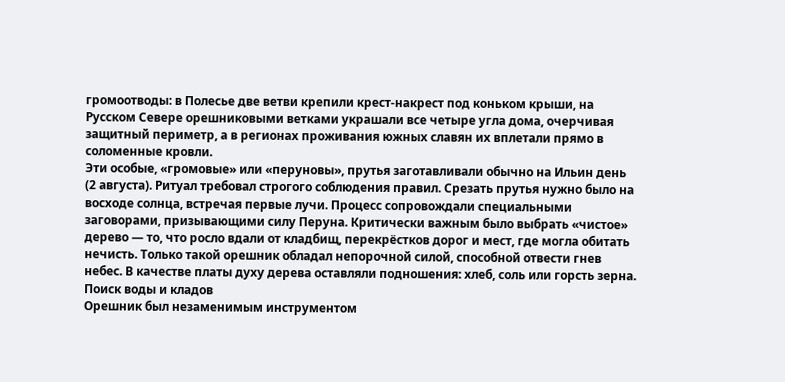громоотводы: в Полесье две ветви крепили крест-накрест под коньком крыши, на Русском Севере орешниковыми ветками украшали все четыре угла дома, очерчивая защитный периметр, а в регионах проживания южных славян их вплетали прямо в соломенные кровли.
Эти особые, «громовые» или «перуновы», прутья заготавливали обычно на Ильин день (2 августа). Ритуал требовал строгого соблюдения правил. Срезать прутья нужно было на восходе солнца, встречая первые лучи. Процесс сопровождали специальными заговорами, призывающими силу Перуна. Критически важным было выбрать «чистое» дерево — то, что росло вдали от кладбищ, перекрёстков дорог и мест, где могла обитать нечисть. Только такой орешник обладал непорочной силой, способной отвести гнев небес. В качестве платы духу дерева оставляли подношения: хлеб, соль или горсть зерна.
Поиск воды и кладов
Орешник был незаменимым инструментом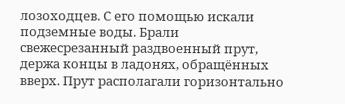лозоходцев. С его помощью искали подземные воды. Брали свежесрезанный раздвоенный прут, держа концы в ладонях, обращённых вверх. Прут располагали горизонтально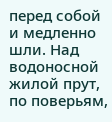перед собой и медленно шли. Над водоносной жилой прут, по поверьям,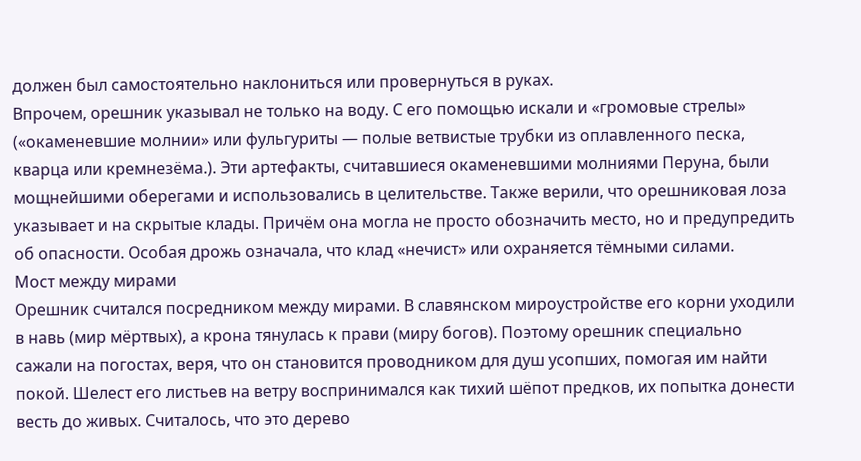должен был самостоятельно наклониться или провернуться в руках.
Впрочем, орешник указывал не только на воду. С его помощью искали и «громовые стрелы» («окаменевшие молнии» или фульгуриты — полые ветвистые трубки из оплавленного песка, кварца или кремнезёма.). Эти артефакты, считавшиеся окаменевшими молниями Перуна, были мощнейшими оберегами и использовались в целительстве. Также верили, что орешниковая лоза указывает и на скрытые клады. Причём она могла не просто обозначить место, но и предупредить об опасности. Особая дрожь означала, что клад «нечист» или охраняется тёмными силами.
Мост между мирами
Орешник считался посредником между мирами. В славянском мироустройстве его корни уходили в навь (мир мёртвых), а крона тянулась к прави (миру богов). Поэтому орешник специально сажали на погостах, веря, что он становится проводником для душ усопших, помогая им найти покой. Шелест его листьев на ветру воспринимался как тихий шёпот предков, их попытка донести весть до живых. Считалось, что это дерево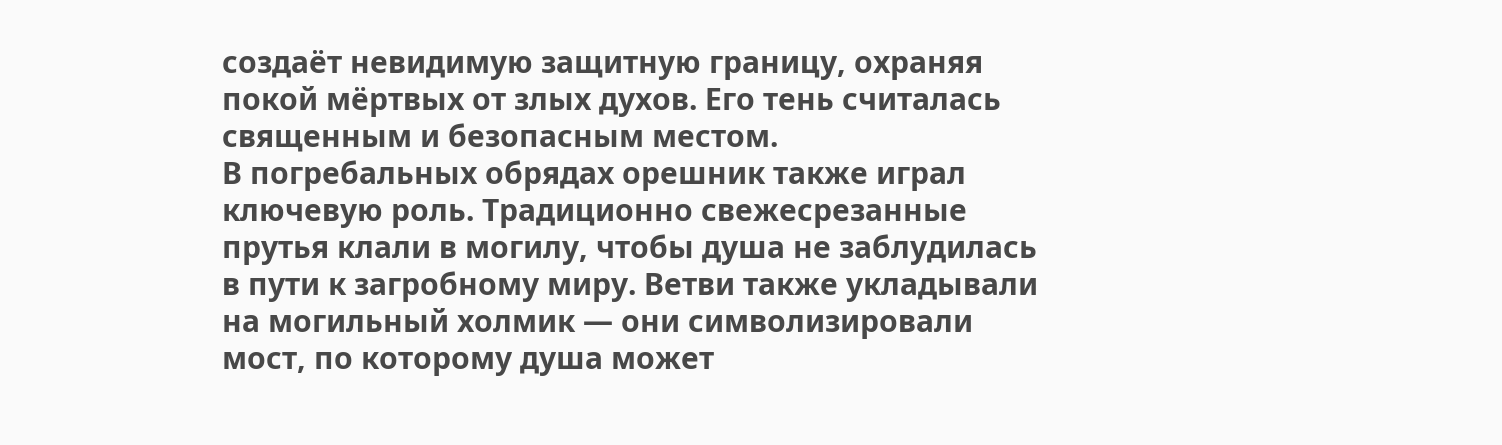создаёт невидимую защитную границу, охраняя покой мёртвых от злых духов. Его тень считалась священным и безопасным местом.
В погребальных обрядах орешник также играл ключевую роль. Традиционно свежесрезанные прутья клали в могилу, чтобы душа не заблудилась в пути к загробному миру. Ветви также укладывали на могильный холмик — они символизировали мост, по которому душа может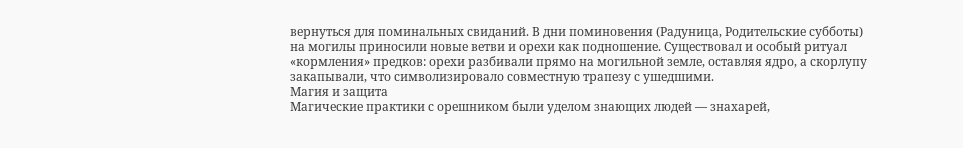вернуться для поминальных свиданий. В дни поминовения (Радуница, Родительские субботы) на могилы приносили новые ветви и орехи как подношение. Существовал и особый ритуал «кормления» предков: орехи разбивали прямо на могильной земле, оставляя ядро, а скорлупу закапывали, что символизировало совместную трапезу с ушедшими.
Магия и защита
Магические практики с орешником были уделом знающих людей — знахарей,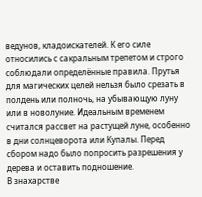ведунов, кладоискателей. К его силе относились с сакральным трепетом и строго соблюдали определённые правила. Прутья для магических целей нельзя было срезать в полдень или полночь, на убывающую луну или в новолуние. Идеальным временем считался рассвет на растущей луне, особенно в дни солнцеворота или Купалы. Перед сбором надо было попросить разрешения у дерева и оставить подношение.
В знахарстве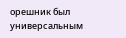орешник был универсальным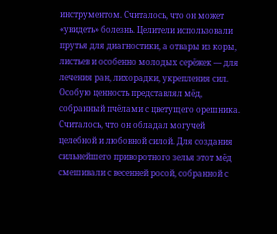инструментом. Считалось, что он может «увидеть» болезнь. Целители использовали прутья для диагностики, а отвары из коры, листьев и особенно молодых серёжек — для лечения ран, лихорадки, укрепления сил.
Особую ценность представлял мёд, собранный пчёлами с цветущего орешника. Считалось, что он обладал могучей целебной и любовной силой. Для создания сильнейшего приворотного зелья этот мёд смешивали с весенней росой, собранной с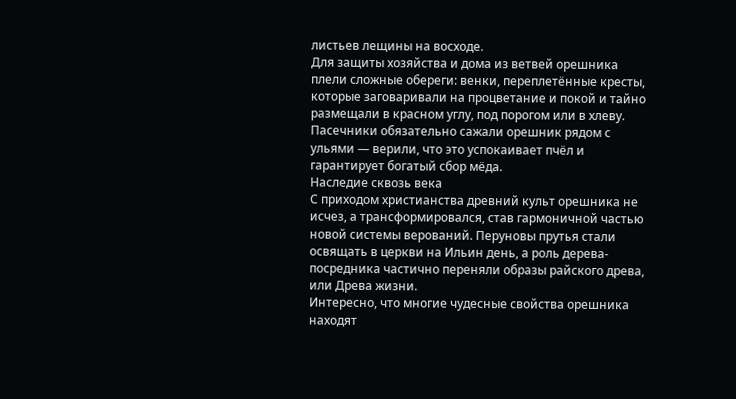листьев лещины на восходе.
Для защиты хозяйства и дома из ветвей орешника плели сложные обереги: венки, переплетённые кресты, которые заговаривали на процветание и покой и тайно размещали в красном углу, под порогом или в хлеву. Пасечники обязательно сажали орешник рядом с ульями — верили, что это успокаивает пчёл и гарантирует богатый сбор мёда.
Наследие сквозь века
С приходом христианства древний культ орешника не исчез, а трансформировался, став гармоничной частью новой системы верований. Перуновы прутья стали освящать в церкви на Ильин день, а роль дерева-посредника частично переняли образы райского древа, или Древа жизни.
Интересно, что многие чудесные свойства орешника находят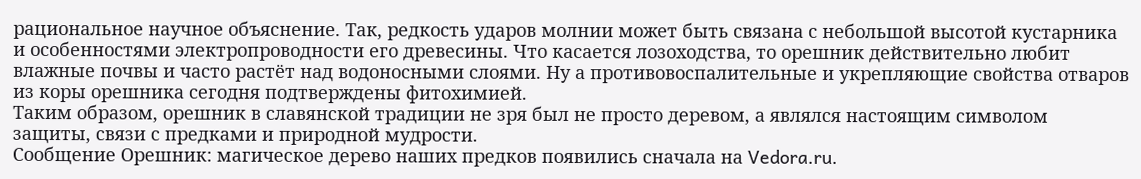рациональное научное объяснение. Так, редкость ударов молнии может быть связана с небольшой высотой кустарника и особенностями электропроводности его древесины. Что касается лозоходства, то орешник действительно любит влажные почвы и часто растёт над водоносными слоями. Ну а противовоспалительные и укрепляющие свойства отваров из коры орешника сегодня подтверждены фитохимией.
Таким образом, орешник в славянской традиции не зря был не просто деревом, а являлся настоящим символом защиты, связи с предками и природной мудрости.
Сообщение Орешник: магическое дерево наших предков появились сначала на Vedora.ru.